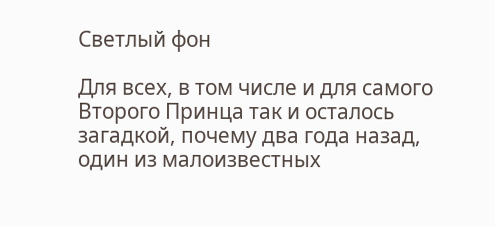Светлый фон

Для всех, в том числе и для самого Второго Принца так и осталось загадкой, почему два года назад, один из малоизвестных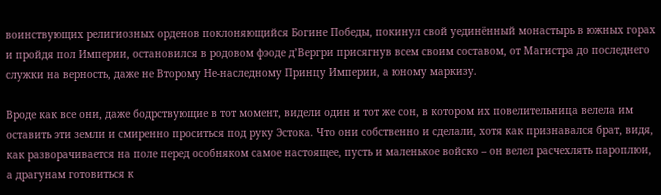воинствующих религиозных орденов поклоняющийся Богине Победы, покинул свой уединённый монастырь в южных горах и пройдя пол Империи, остановился в родовом фэоде д’Вергри присягнув всем своим составом, от Магистра до последнего служки на верность, даже не Второму Не-наследному Принцу Империи, а юному маркизу.

Вроде как все они, даже бодрствующие в тот момент, видели один и тот же сон, в котором их повелительница велела им оставить эти земли и смиренно проситься под руку Эстока. Что они собственно и сделали, хотя как признавался брат, видя, как разворачивается на поле перед особняком самое настоящее, пусть и маленькое войско – он велел расчехлять пароплюи, а драгунам готовиться к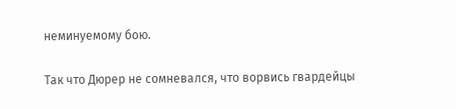неминуемому бою.

Так что Дюрер не сомневался, что ворвись гвардейцы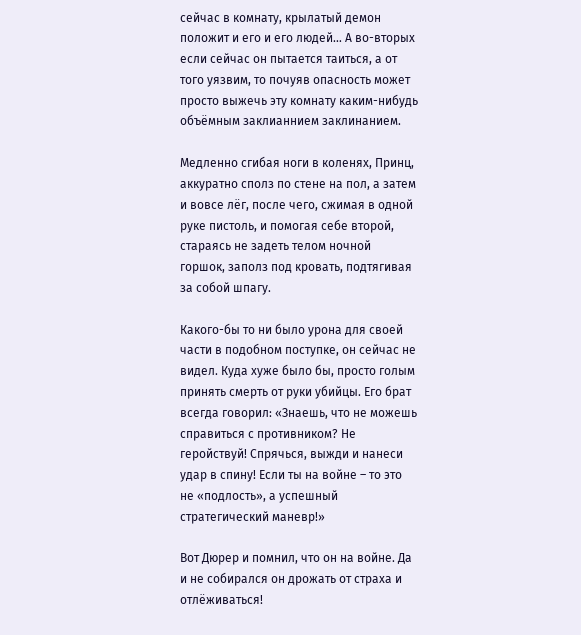сейчас в комнату, крылатый демон положит и его и его людей… А во-вторых если сейчас он пытается таиться, а от того уязвим, то почуяв опасность может просто выжечь эту комнату каким-нибудь объёмным заклианнием заклинанием.

Медленно сгибая ноги в коленях, Принц, аккуратно сполз по стене на пол, а затем и вовсе лёг, после чего, сжимая в одной руке пистоль, и помогая себе второй, стараясь не задеть телом ночной горшок, заполз под кровать, подтягивая за собой шпагу.

Какого-бы то ни было урона для своей части в подобном поступке, он сейчас не видел. Куда хуже было бы, просто голым принять смерть от руки убийцы. Его брат всегда говорил: «Знаешь, что не можешь справиться с противником? Не геройствуй! Спрячься, выжди и нанеси удар в спину! Если ты на войне – то это не «подлость», а успешный стратегический маневр!»

Вот Дюрер и помнил, что он на войне. Да и не собирался он дрожать от страха и отлёживаться!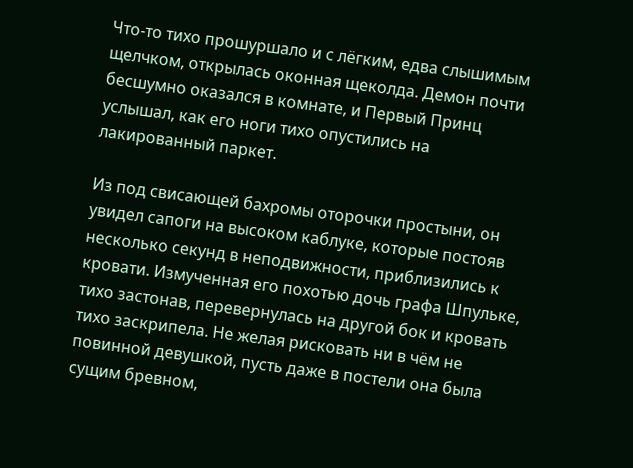Что-то тихо прошуршало и с лёгким, едва слышимым щелчком, открылась оконная щеколда. Демон почти бесшумно оказался в комнате, и Первый Принц услышал, как его ноги тихо опустились на лакированный паркет.

Из под свисающей бахромы оторочки простыни, он увидел сапоги на высоком каблуке, которые постояв несколько секунд в неподвижности, приблизились к кровати. Измученная его похотью дочь графа Шпульке, тихо застонав, перевернулась на другой бок и кровать тихо заскрипела. Не желая рисковать ни в чём не повинной девушкой, пусть даже в постели она была сущим бревном,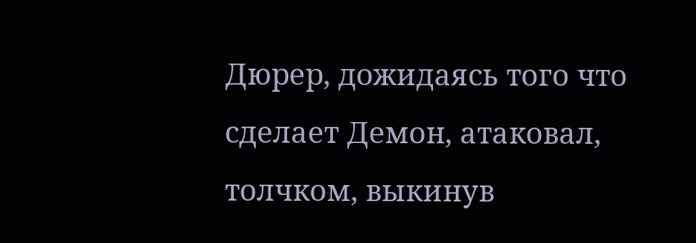Дюрер, дожидаясь того что сделает Демон, атаковал, толчком, выкинув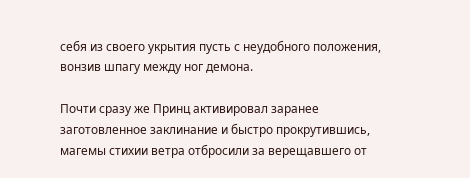себя из своего укрытия пусть с неудобного положения, вонзив шпагу между ног демона.

Почти сразу же Принц активировал заранее заготовленное заклинание и быстро прокрутившись, магемы стихии ветра отбросили за верещавшего от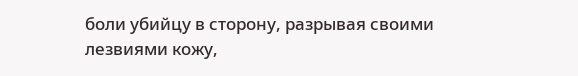боли убийцу в сторону, разрывая своими лезвиями кожу,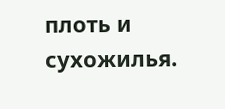плоть и сухожилья.